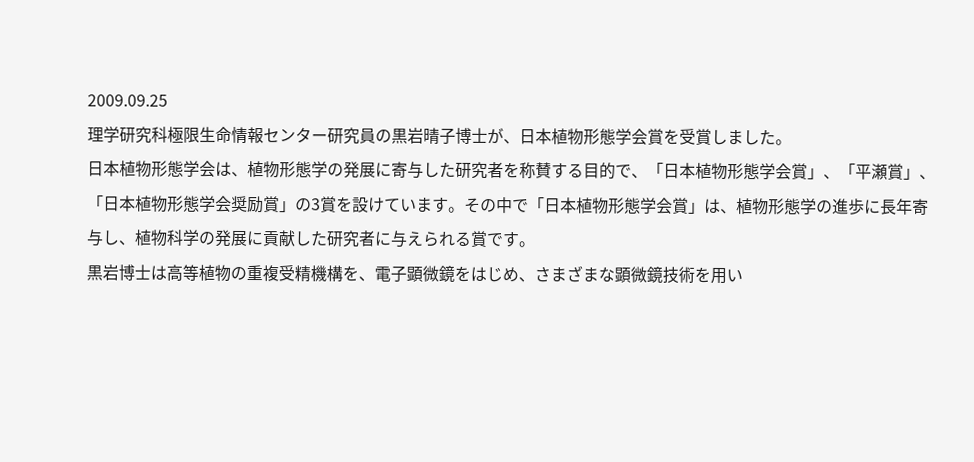2009.09.25
理学研究科極限生命情報センター研究員の黒岩晴子博士が、日本植物形態学会賞を受賞しました。
日本植物形態学会は、植物形態学の発展に寄与した研究者を称賛する目的で、「日本植物形態学会賞」、「平瀬賞」、「日本植物形態学会奨励賞」の3賞を設けています。その中で「日本植物形態学会賞」は、植物形態学の進歩に長年寄与し、植物科学の発展に貢献した研究者に与えられる賞です。
黒岩博士は高等植物の重複受精機構を、電子顕微鏡をはじめ、さまざまな顕微鏡技術を用い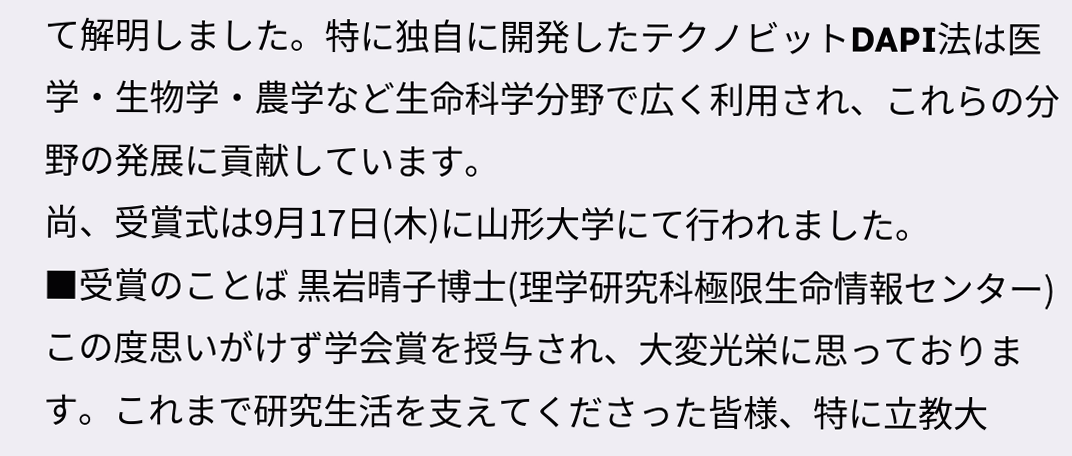て解明しました。特に独自に開発したテクノビットDAPI法は医学・生物学・農学など生命科学分野で広く利用され、これらの分野の発展に貢献しています。
尚、受賞式は9月17日(木)に山形大学にて行われました。
■受賞のことば 黒岩晴子博士(理学研究科極限生命情報センター)
この度思いがけず学会賞を授与され、大変光栄に思っております。これまで研究生活を支えてくださった皆様、特に立教大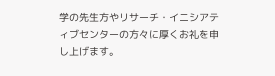学の先生方やリサーチ・イニシアティブセンターの方々に厚くお礼を申し上げます。